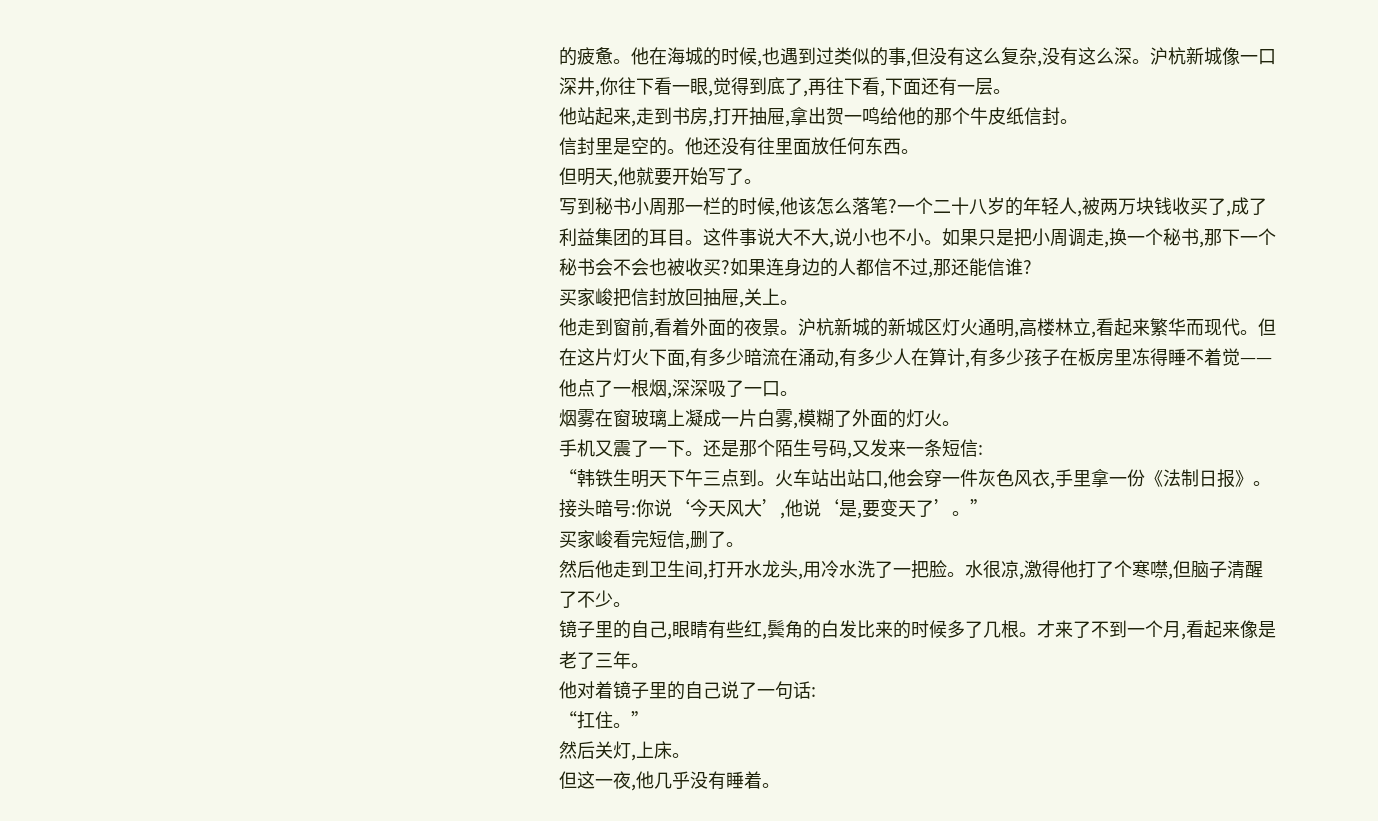的疲惫。他在海城的时候,也遇到过类似的事,但没有这么复杂,没有这么深。沪杭新城像一口深井,你往下看一眼,觉得到底了,再往下看,下面还有一层。
他站起来,走到书房,打开抽屉,拿出贺一鸣给他的那个牛皮纸信封。
信封里是空的。他还没有往里面放任何东西。
但明天,他就要开始写了。
写到秘书小周那一栏的时候,他该怎么落笔?一个二十八岁的年轻人,被两万块钱收买了,成了利益集团的耳目。这件事说大不大,说小也不小。如果只是把小周调走,换一个秘书,那下一个秘书会不会也被收买?如果连身边的人都信不过,那还能信谁?
买家峻把信封放回抽屉,关上。
他走到窗前,看着外面的夜景。沪杭新城的新城区灯火通明,高楼林立,看起来繁华而现代。但在这片灯火下面,有多少暗流在涌动,有多少人在算计,有多少孩子在板房里冻得睡不着觉——
他点了一根烟,深深吸了一口。
烟雾在窗玻璃上凝成一片白雾,模糊了外面的灯火。
手机又震了一下。还是那个陌生号码,又发来一条短信:
“韩铁生明天下午三点到。火车站出站口,他会穿一件灰色风衣,手里拿一份《法制日报》。接头暗号:你说‘今天风大’,他说‘是,要变天了’。”
买家峻看完短信,删了。
然后他走到卫生间,打开水龙头,用冷水洗了一把脸。水很凉,激得他打了个寒噤,但脑子清醒了不少。
镜子里的自己,眼睛有些红,鬓角的白发比来的时候多了几根。才来了不到一个月,看起来像是老了三年。
他对着镜子里的自己说了一句话:
“扛住。”
然后关灯,上床。
但这一夜,他几乎没有睡着。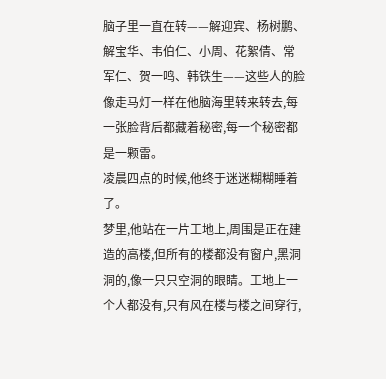脑子里一直在转——解迎宾、杨树鹏、解宝华、韦伯仁、小周、花絮倩、常军仁、贺一鸣、韩铁生——这些人的脸像走马灯一样在他脑海里转来转去,每一张脸背后都藏着秘密,每一个秘密都是一颗雷。
凌晨四点的时候,他终于迷迷糊糊睡着了。
梦里,他站在一片工地上,周围是正在建造的高楼,但所有的楼都没有窗户,黑洞洞的,像一只只空洞的眼睛。工地上一个人都没有,只有风在楼与楼之间穿行,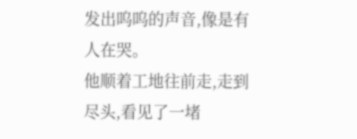发出呜呜的声音,像是有人在哭。
他顺着工地往前走,走到尽头,看见了一堵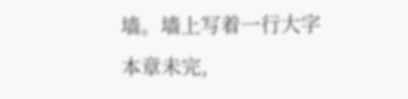墙。墙上写着一行大字
本章未完,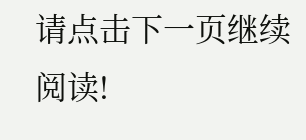请点击下一页继续阅读!